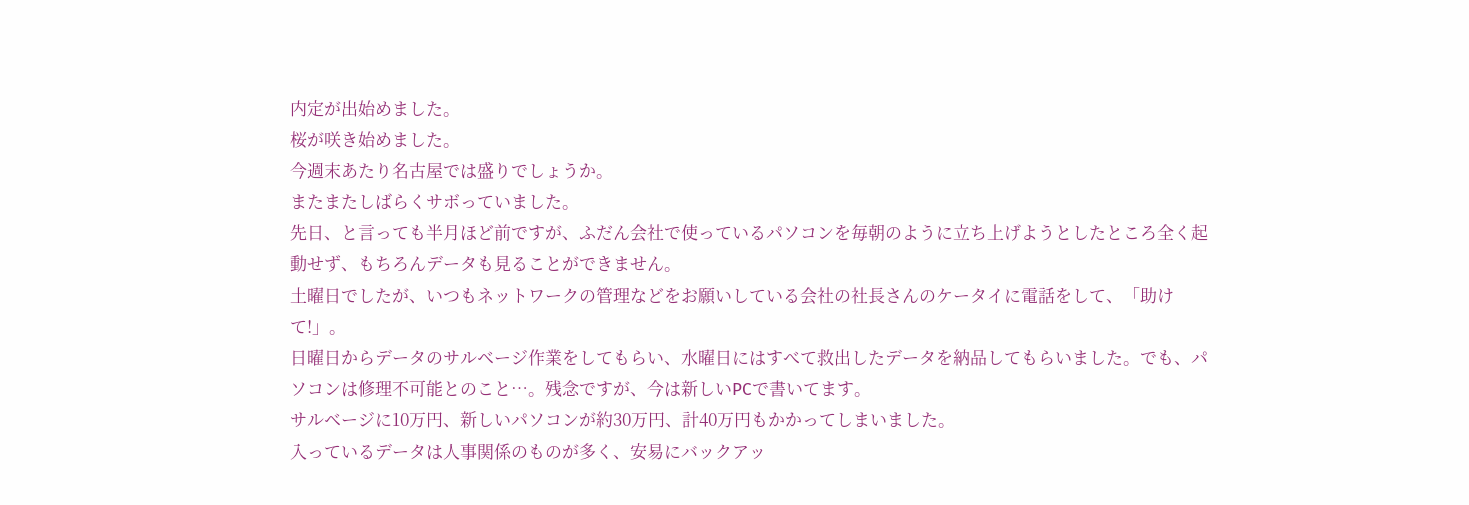内定が出始めました。
桜が咲き始めました。
今週末あたり名古屋では盛りでしょうか。
またまたしばらくサボっていました。
先日、と言っても半月ほど前ですが、ふだん会社で使っているパソコンを毎朝のように立ち上げようとしたところ全く起動せず、もちろんデータも見ることができません。
土曜日でしたが、いつもネットワークの管理などをお願いしている会社の社長さんのケータイに電話をして、「助けて!」。
日曜日からデータのサルベージ作業をしてもらい、水曜日にはすべて救出したデータを納品してもらいました。でも、パソコンは修理不可能とのこと…。残念ですが、今は新しいPCで書いてます。
サルベージに10万円、新しいパソコンが約30万円、計40万円もかかってしまいました。
入っているデータは人事関係のものが多く、安易にバックアッ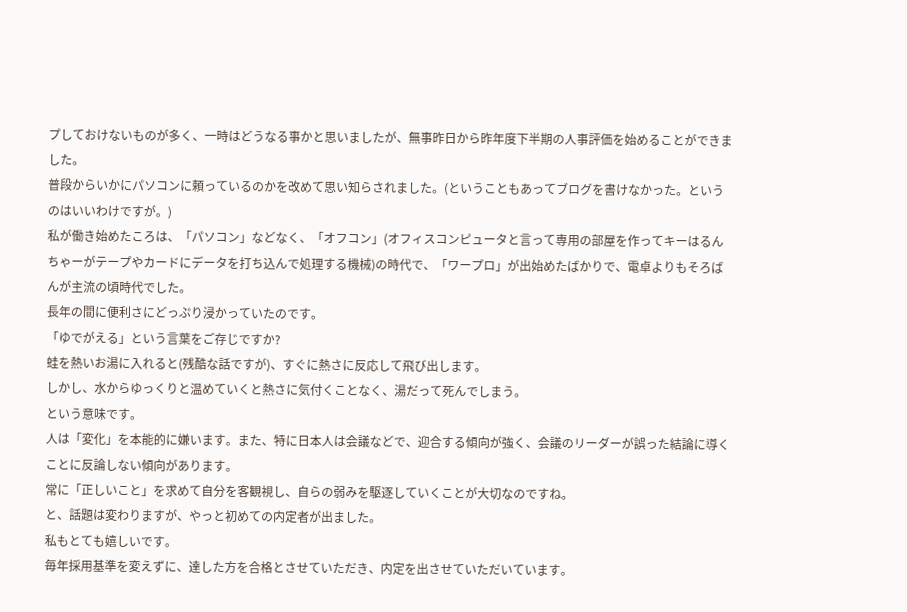プしておけないものが多く、一時はどうなる事かと思いましたが、無事昨日から昨年度下半期の人事評価を始めることができました。
普段からいかにパソコンに頼っているのかを改めて思い知らされました。(ということもあってブログを書けなかった。というのはいいわけですが。)
私が働き始めたころは、「パソコン」などなく、「オフコン」(オフィスコンピュータと言って専用の部屋を作ってキーはるんちゃーがテープやカードにデータを打ち込んで処理する機械)の時代で、「ワープロ」が出始めたばかりで、電卓よりもそろばんが主流の頃時代でした。
長年の間に便利さにどっぷり浸かっていたのです。
「ゆでがえる」という言葉をご存じですか?
蛙を熱いお湯に入れると(残酷な話ですが)、すぐに熱さに反応して飛び出します。
しかし、水からゆっくりと温めていくと熱さに気付くことなく、湯だって死んでしまう。
という意味です。
人は「変化」を本能的に嫌います。また、特に日本人は会議などで、迎合する傾向が強く、会議のリーダーが誤った結論に導くことに反論しない傾向があります。
常に「正しいこと」を求めて自分を客観視し、自らの弱みを駆逐していくことが大切なのですね。
と、話題は変わりますが、やっと初めての内定者が出ました。
私もとても嬉しいです。
毎年採用基準を変えずに、達した方を合格とさせていただき、内定を出させていただいています。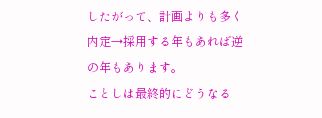したがって、計画よりも多く内定→採用する年もあれば逆の年もあります。
ことしは最終的にどうなる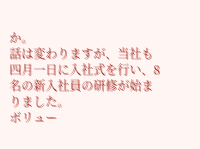か。
話は変わりますが、当社も四月一日に入社式を行い、8名の新入社員の研修が始まりました。
ボリュー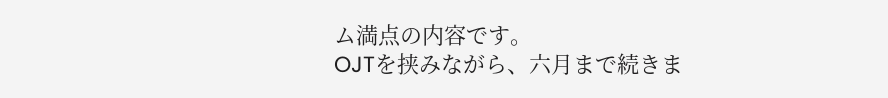ム満点の内容です。
OJTを挟みながら、六月まで続きま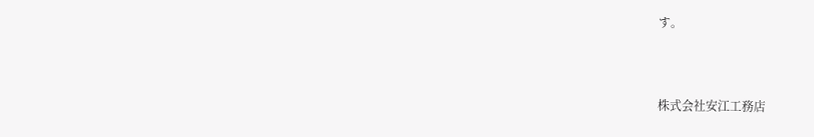す。



株式会社安江工務店